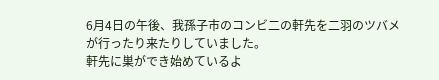6月4日の午後、我孫子市のコンビ二の軒先を二羽のツバメが行ったり来たりしていました。
軒先に巣ができ始めているよ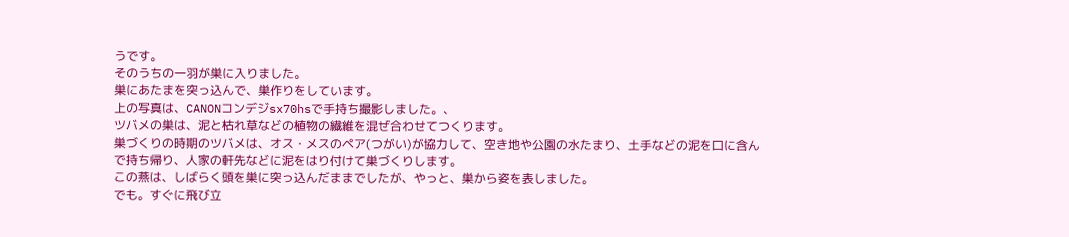うです。
そのうちの一羽が巣に入りました。
巣にあたまを突っ込んで、巣作りをしています。
上の写真は、CANONコンデジsx70hsで手持ち撮影しました。、
ツバメの巣は、泥と枯れ草などの植物の繊維を混ぜ合わせてつくります。
巣づくりの時期のツバメは、オス・メスのペア(つがい)が協力して、空き地や公園の水たまり、土手などの泥を口に含んで持ち帰り、人家の軒先などに泥をはり付けて巣づくりします。
この燕は、しばらく頭を巣に突っ込んだままでしたが、やっと、巣から姿を表しました。
でも。すぐに飛び立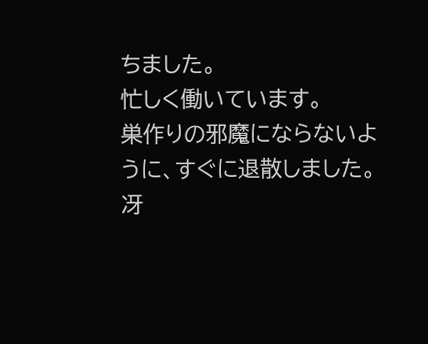ちました。
忙しく働いています。
巣作りの邪魔にならないように、すぐに退散しました。
冴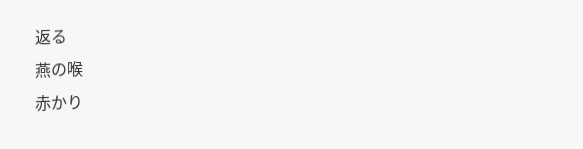返る
燕の喉
赤かり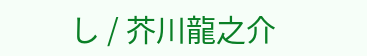し / 芥川龍之介